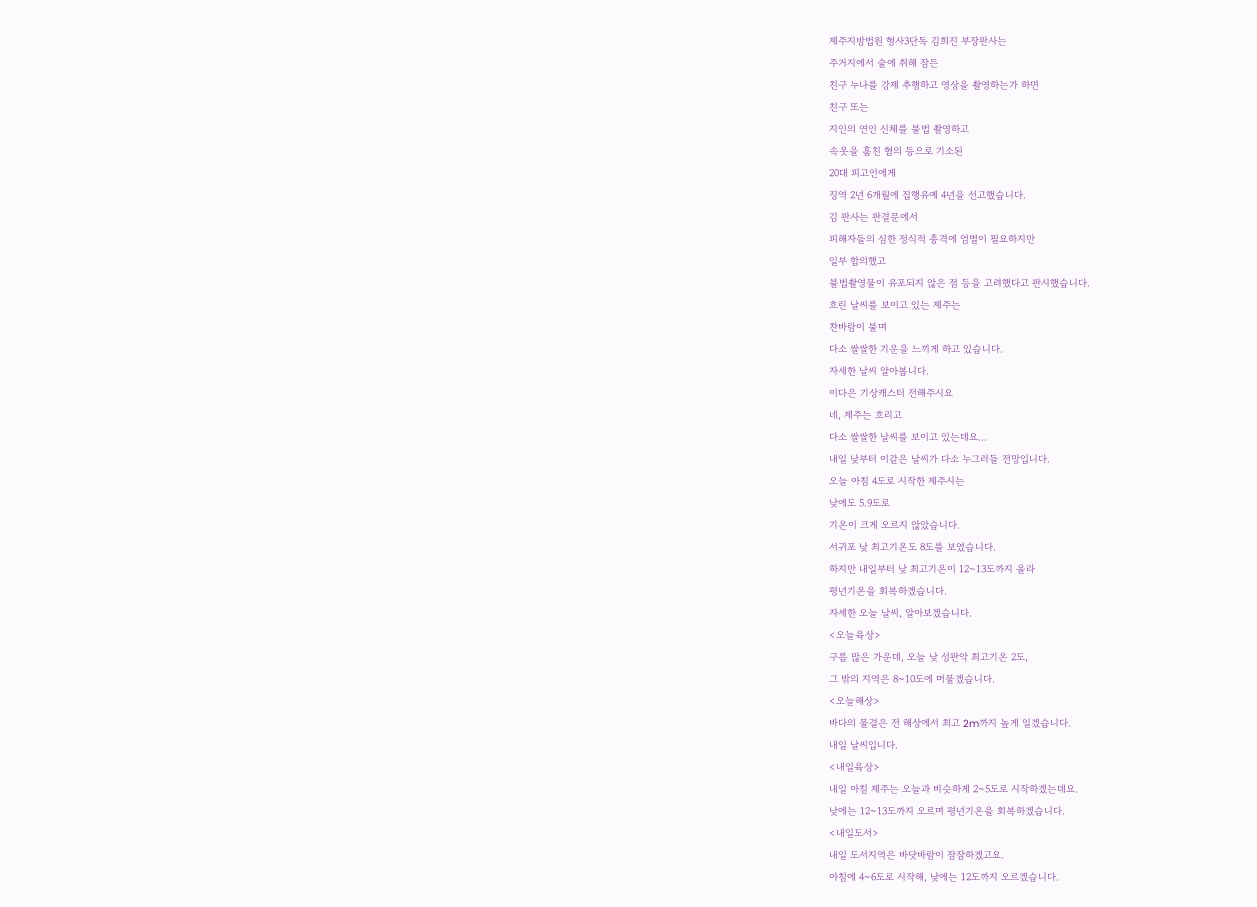제주지방법원 형사3단독 김희진 부장판사는
주거지에서 술에 취해 잠든
친구 누나를 강제 추행하고 영상을 촬영하는가 하면
친구 또는
지인의 연인 신체를 불법 촬영하고
속옷을 훔친 혐의 등으로 기소된
20대 피고인에게
징역 2년 6개월에 집행유예 4년을 선고했습니다.
김 판사는 판결문에서
피해자들의 심한 정식적 충격에 엄벌이 필요하지만
일부 합의했고
불법촬영물이 유포되지 않은 점 등을 고려했다고 판시했습니다.
흐린 날씨를 보이고 있는 제주는
찬바람이 불며
다소 쌀쌀한 기운을 느끼게 하고 있습니다.
자세한 날씨 알아봅니다.
이다은 기상캐스터 전해주시요
네, 제주는 흐리고
다소 쌀쌀한 날씨를 보이고 있는데요...
내일 낮부터 이같은 날씨가 다소 누그러들 전망입니다.
오늘 아침 4도로 시작한 제주시는
낮에도 5.9도로
기온이 크게 오르지 않았습니다.
서귀포 낮 최고기온도 8도를 보였습니다.
하지만 내일부터 낮 최고기온이 12~13도까지 올라
평년기온을 회복하겠습니다.
자세한 오늘 날씨, 알아보겠습니다.
<오늘육상>
구름 많은 가운데, 오늘 낮 성판악 최고기온 2도,
그 밖의 지역은 8~10도에 머물겠습니다.
<오늘해상>
바다의 물결은 전 해상에서 최고 2m까지 높게 일겠습니다.
내일 날씨입니다.
<내일육상>
내일 아침 제주는 오늘과 비슷하게 2~5도로 시작하겠는데요.
낮에는 12~13도까지 오르며 평년기온을 회복하겠습니다.
<내일도서>
내일 도서지역은 바닷바람이 잠잠하겠고요.
아침에 4~6도로 시작해, 낮에는 12도까지 오르겠습니다.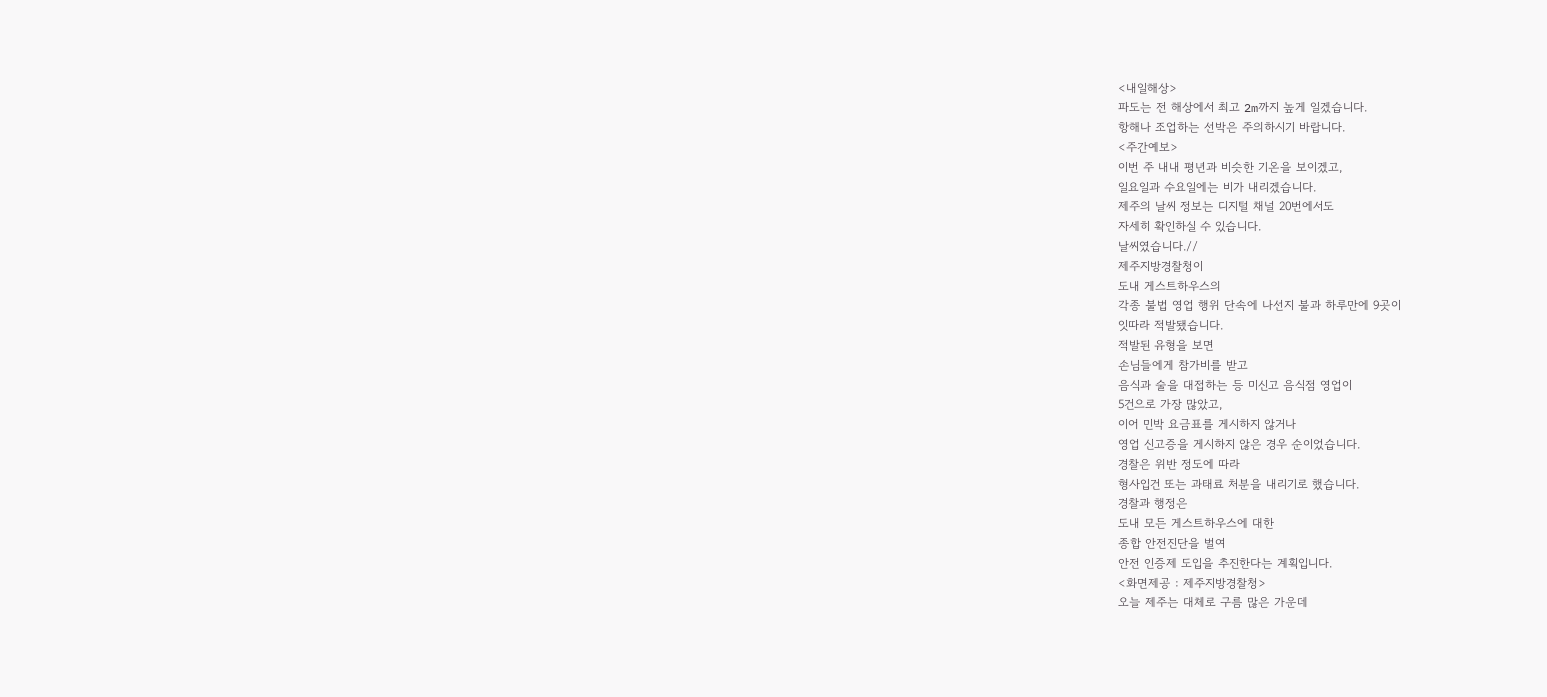<내일해상>
파도는 전 해상에서 최고 2m까지 높게 일겠습니다.
항해나 조업하는 선박은 주의하시기 바랍니다.
<주간예보>
이번 주 내내 평년과 비슷한 기온을 보이겠고,
일요일과 수요일에는 비가 내리겠습니다.
제주의 날씨 정보는 디지털 채널 20번에서도
자세히 확인하실 수 있습니다.
날씨였습니다.//
제주지방경찰청이
도내 게스트하우스의
각종 불법 영업 행위 단속에 나선지 불과 하루만에 9곳이
잇따라 적발됐습니다.
적발된 유형을 보면
손님들에게 참가비를 받고
음식과 술을 대접하는 등 미신고 음식점 영업이
5건으로 가장 많았고,
이어 민박 요금표를 게시하지 않거나
영업 신고증을 게시하지 않은 경우 순이었습니다.
경찰은 위반 정도에 따라
형사입건 또는 과태료 처분을 내리기로 했습니다.
경찰과 행정은
도내 모든 게스트하우스에 대한
종합 안전진단을 벌여
안전 인증제 도입을 추진한다는 계획입니다.
<화면제공 : 제주지방경찰청>
오늘 제주는 대체로 구름 많은 가운데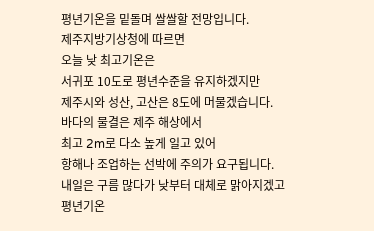평년기온을 밑돌며 쌀쌀할 전망입니다.
제주지방기상청에 따르면
오늘 낮 최고기온은
서귀포 10도로 평년수준을 유지하겠지만
제주시와 성산, 고산은 8도에 머물겠습니다.
바다의 물결은 제주 해상에서
최고 2m로 다소 높게 일고 있어
항해나 조업하는 선박에 주의가 요구됩니다.
내일은 구름 많다가 낮부터 대체로 맑아지겠고
평년기온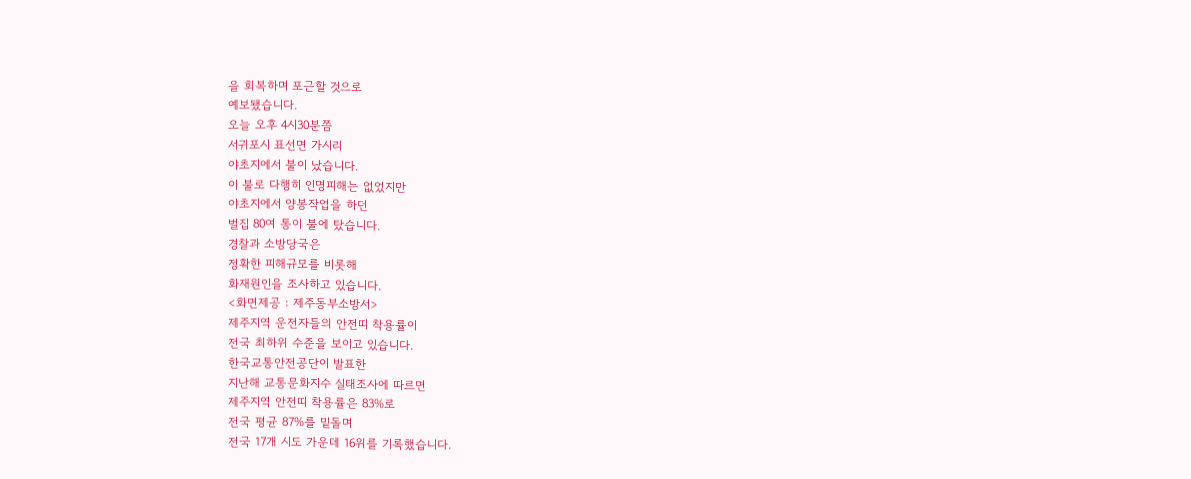을 회복하며 포근할 것으로
예보됐습니다.
오늘 오후 4시30분쯤
서귀포시 표선면 가시리
야초지에서 불이 났습니다.
이 불로 다행히 인명피해는 없었지만
야초지에서 양봉작업을 하던
벌집 80여 통이 불에 탔습니다.
경찰과 소방당국은
정확한 피해규모를 비롯해
화재원인을 조사하고 있습니다.
<화면제공 : 제주동부소방서>
제주지역 운전자들의 안전띠 착용률이
전국 최하위 수준을 보이고 있습니다.
한국교통안전공단이 발표한
지난해 교통문화지수 실태조사에 따르면
제주지역 안전띠 착용률은 83%로
전국 평균 87%를 밑돌며
전국 17개 시도 가운데 16위를 기록했습니다.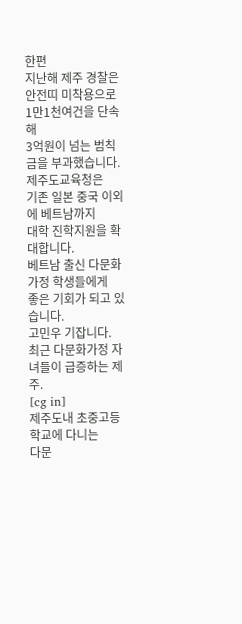한편
지난해 제주 경찰은
안전띠 미착용으로 1만1천여건을 단속해
3억원이 넘는 범칙금을 부과했습니다.
제주도교육청은
기존 일본 중국 이외에 베트남까지
대학 진학지원을 확대합니다.
베트남 출신 다문화가정 학생들에게
좋은 기회가 되고 있습니다.
고민우 기잡니다.
최근 다문화가정 자녀들이 급증하는 제주.
[cg in]
제주도내 초중고등학교에 다니는
다문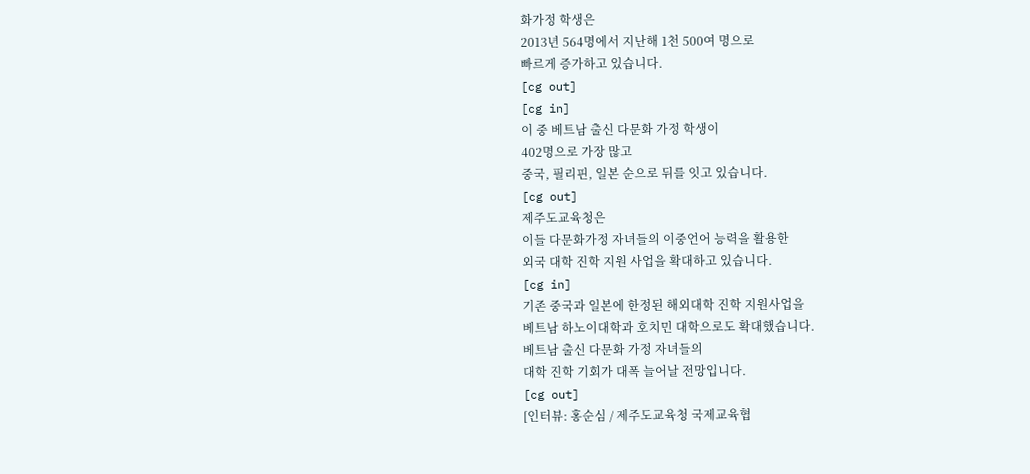화가정 학생은
2013년 564명에서 지난해 1천 500여 명으로
빠르게 증가하고 있습니다.
[cg out]
[cg in]
이 중 베트남 출신 다문화 가정 학생이
402명으로 가장 많고
중국, 필리핀, 일본 순으로 뒤를 잇고 있습니다.
[cg out]
제주도교육청은
이들 다문화가정 자녀들의 이중언어 능력을 활용한
외국 대학 진학 지원 사업을 확대하고 있습니다.
[cg in]
기존 중국과 일본에 한정된 해외대학 진학 지원사업을
베트남 하노이대학과 호치민 대학으로도 확대했습니다.
베트남 출신 다문화 가정 자녀들의
대학 진학 기회가 대폭 늘어날 전망입니다.
[cg out]
[인터뷰: 홍순심 / 제주도교육청 국제교육협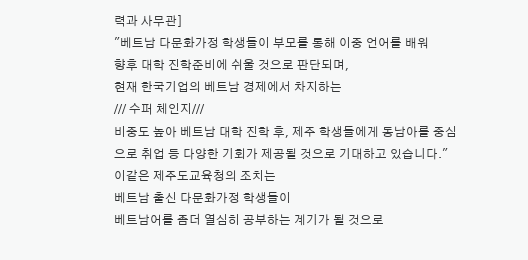력과 사무관]
"베트남 다문화가정 학생들이 부모를 통해 이중 언어를 배워
향후 대학 진학준비에 쉬울 것으로 판단되며,
현재 한국기업의 베트남 경제에서 차지하는
/// 수퍼 체인지///
비중도 높아 베트남 대학 진학 후, 제주 학생들에게 동남아를 중심으로 취업 등 다양한 기회가 제공될 것으로 기대하고 있습니다."
이같은 제주도교육청의 조치는
베트남 출신 다문화가정 학생들이
베트남어를 좀더 열심히 공부하는 계기가 될 것으로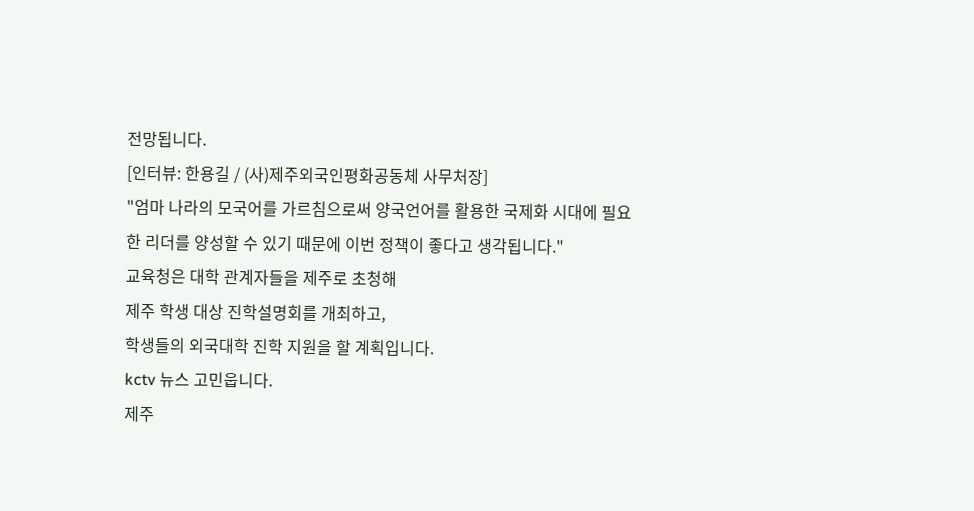전망됩니다.
[인터뷰: 한용길 / (사)제주외국인평화공동체 사무처장]
"엄마 나라의 모국어를 가르침으로써 양국언어를 활용한 국제화 시대에 필요한 리더를 양성할 수 있기 때문에 이번 정책이 좋다고 생각됩니다."
교육청은 대학 관계자들을 제주로 초청해
제주 학생 대상 진학설명회를 개최하고,
학생들의 외국대학 진학 지원을 할 계획입니다.
kctv 뉴스 고민웁니다.
제주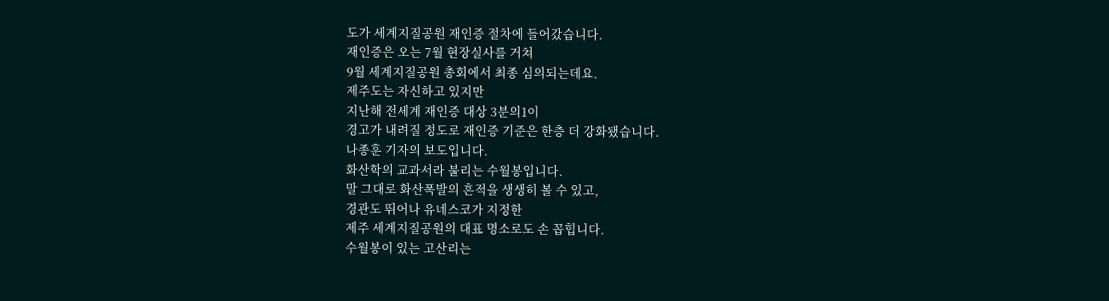도가 세계지질공원 재인증 절차에 들어갔습니다.
재인증은 오는 7월 현장실사를 거쳐
9월 세계지질공원 총회에서 최종 심의되는데요.
제주도는 자신하고 있지만
지난해 전세계 재인증 대상 3분의1이
경고가 내려질 정도로 재인증 기준은 한층 더 강화됐습니다.
나종훈 기자의 보도입니다.
화산학의 교과서라 불리는 수월봉입니다.
말 그대로 화산폭발의 흔적을 생생히 볼 수 있고,
경관도 뛰어나 유네스코가 지정한
제주 세계지질공원의 대표 명소로도 손 꼽힙니다.
수월봉이 있는 고산리는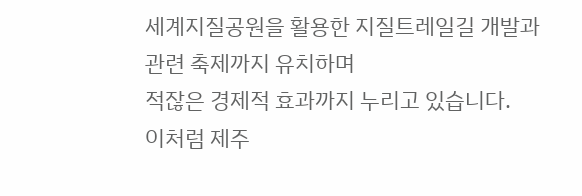세계지질공원을 활용한 지질트레일길 개발과
관련 축제까지 유치하며
적잖은 경제적 효과까지 누리고 있습니다.
이처럼 제주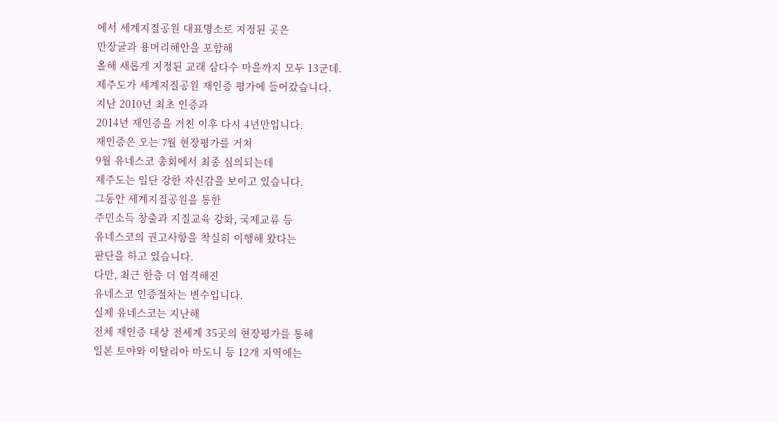에서 세계지질공원 대표명소로 지정된 곳은
만장굴과 용머리해안을 포함해
올해 새롭게 지정된 교래 삼다수 마을까지 모두 13군데.
제주도가 세계지질공원 재인증 평가에 들어갔습니다.
지난 2010년 최초 인증과
2014년 재인증을 거친 이후 다시 4년만입니다.
재인증은 오는 7월 현장평가를 거쳐
9월 유네스코 총회에서 최종 심의되는데
제주도는 일단 강한 자신감을 보이고 있습니다.
그동안 세계지질공원을 통한
주민소득 창출과 지질교육 강화, 국제교류 등
유네스코의 권고사항을 착실히 이행해 왔다는
판단을 하고 있습니다.
다만, 최근 한층 더 엄격해진
유네스코 인증절차는 변수입니다.
실제 유네스코는 지난해
전체 재인증 대상 전세계 35곳의 현장평가를 통해
일본 토야와 이탈리아 마도니 등 12개 지역에는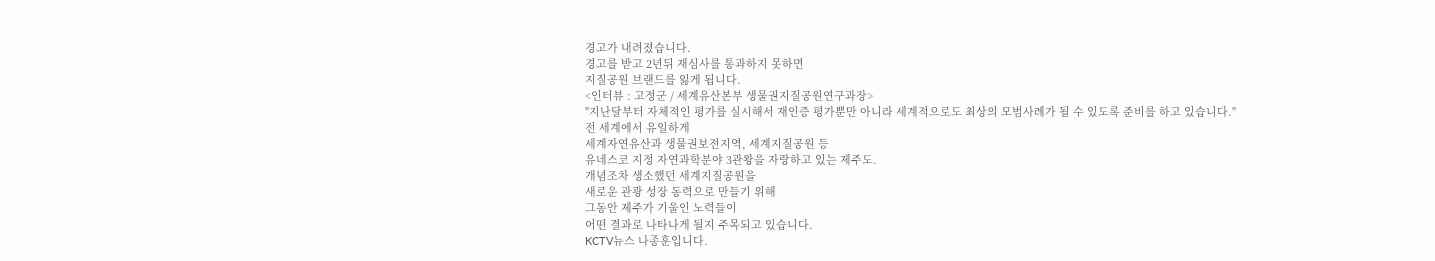경고가 내려졌습니다.
경고를 받고 2년뒤 재심사를 통과하지 못하면
지질공원 브랜드를 잃게 됩니다.
<인터뷰 : 고정군 / 세계유산본부 생물권지질공원연구과장>
"지난달부터 자체적인 평가를 실시해서 재인증 평가뿐만 아니라 세계적으로도 최상의 모범사례가 될 수 있도록 준비를 하고 있습니다."
전 세계에서 유일하게
세계자연유산과 생물권보전지역, 세계지질공원 등
유네스코 지정 자연과학분야 3관왕을 자랑하고 있는 제주도.
개념조차 생소했던 세계지질공원을
새로운 관광 성장 동력으로 만들기 위해
그동안 제주가 기울인 노력들이
어떤 결과로 나타나게 될지 주목되고 있습니다.
KCTV뉴스 나종훈입니다.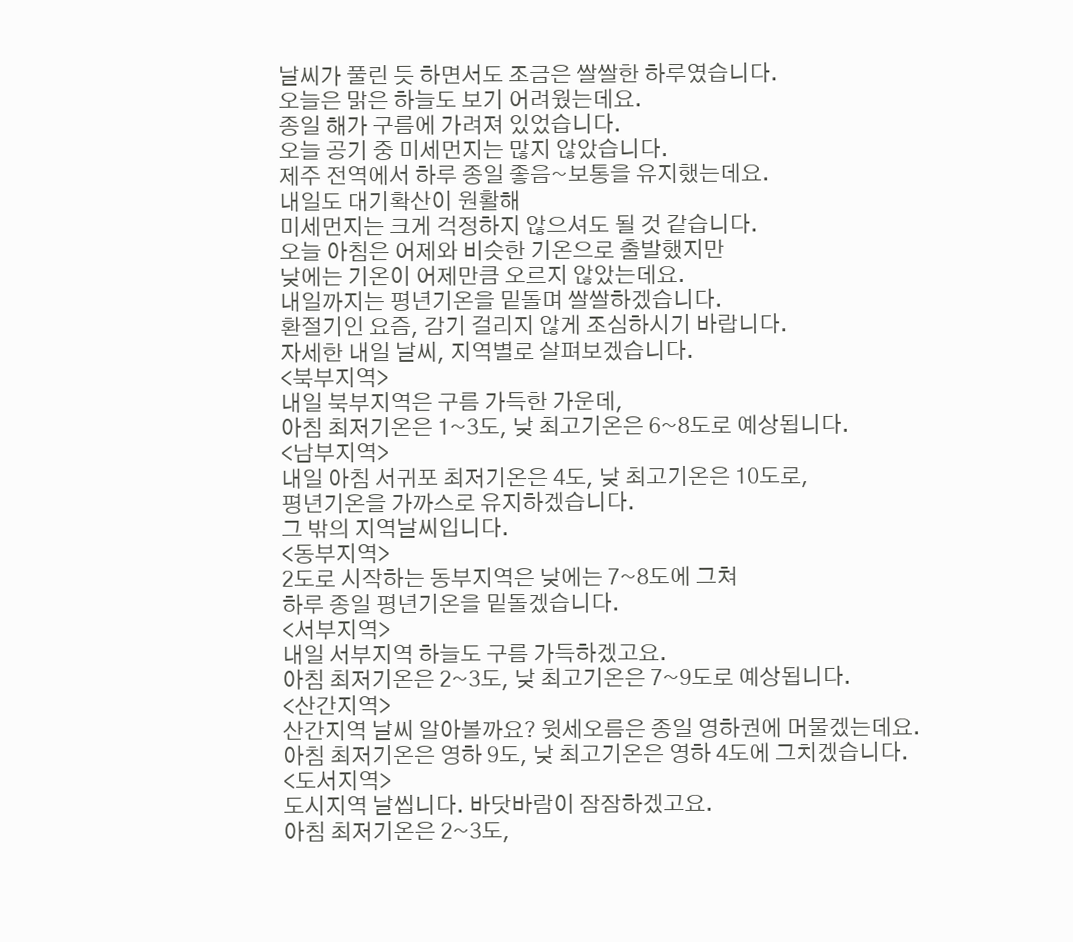날씨가 풀린 듯 하면서도 조금은 쌀쌀한 하루였습니다.
오늘은 맑은 하늘도 보기 어려웠는데요.
종일 해가 구름에 가려져 있었습니다.
오늘 공기 중 미세먼지는 많지 않았습니다.
제주 전역에서 하루 종일 좋음~보통을 유지했는데요.
내일도 대기확산이 원활해
미세먼지는 크게 걱정하지 않으셔도 될 것 같습니다.
오늘 아침은 어제와 비슷한 기온으로 출발했지만
낮에는 기온이 어제만큼 오르지 않았는데요.
내일까지는 평년기온을 밑돌며 쌀쌀하겠습니다.
환절기인 요즘, 감기 걸리지 않게 조심하시기 바랍니다.
자세한 내일 날씨, 지역별로 살펴보겠습니다.
<북부지역>
내일 북부지역은 구름 가득한 가운데,
아침 최저기온은 1~3도, 낮 최고기온은 6~8도로 예상됩니다.
<남부지역>
내일 아침 서귀포 최저기온은 4도, 낮 최고기온은 10도로,
평년기온을 가까스로 유지하겠습니다.
그 밖의 지역날씨입니다.
<동부지역>
2도로 시작하는 동부지역은 낮에는 7~8도에 그쳐
하루 종일 평년기온을 밑돌겠습니다.
<서부지역>
내일 서부지역 하늘도 구름 가득하겠고요.
아침 최저기온은 2~3도, 낮 최고기온은 7~9도로 예상됩니다.
<산간지역>
산간지역 날씨 알아볼까요? 윗세오름은 종일 영하권에 머물겠는데요.
아침 최저기온은 영하 9도, 낮 최고기온은 영하 4도에 그치겠습니다.
<도서지역>
도시지역 날씹니다. 바닷바람이 잠잠하겠고요.
아침 최저기온은 2~3도,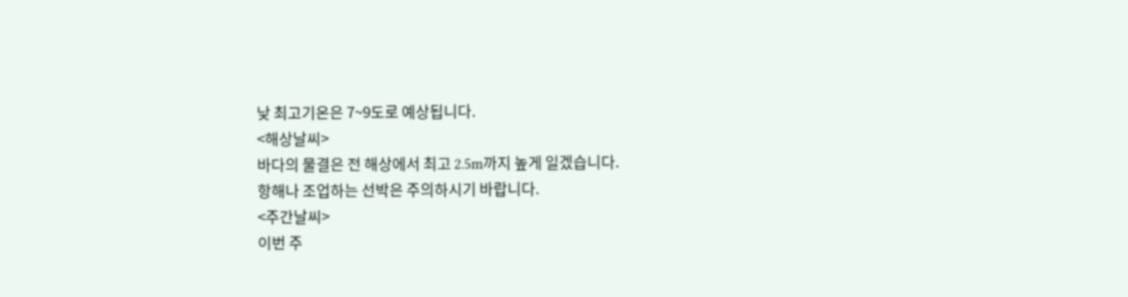낮 최고기온은 7~9도로 예상됩니다.
<해상날씨>
바다의 물결은 전 해상에서 최고 2.5m까지 높게 일겠습니다.
항해나 조업하는 선박은 주의하시기 바랍니다.
<주간날씨>
이번 주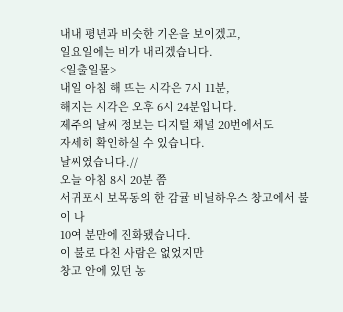내내 평년과 비슷한 기온을 보이겠고,
일요일에는 비가 내리겠습니다.
<일출일몰>
내일 아침 해 뜨는 시각은 7시 11분,
해지는 시각은 오후 6시 24분입니다.
제주의 날씨 정보는 디지털 채널 20번에서도
자세히 확인하실 수 있습니다.
날씨였습니다.//
오늘 아침 8시 20분 쯤
서귀포시 보목동의 한 감귤 비닐하우스 창고에서 불이 나
10여 분만에 진화됐습니다.
이 불로 다친 사람은 없었지만
창고 안에 있던 농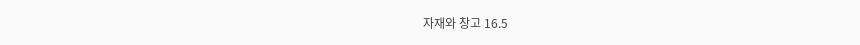자재와 창고 16.5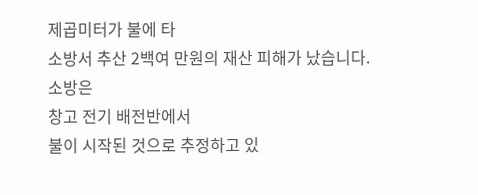제곱미터가 불에 타
소방서 추산 2백여 만원의 재산 피해가 났습니다.
소방은
창고 전기 배전반에서
불이 시작된 것으로 추정하고 있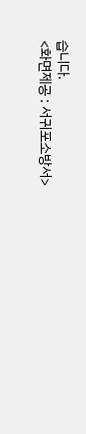습니다.
<화면제공 : 서귀포소방서>